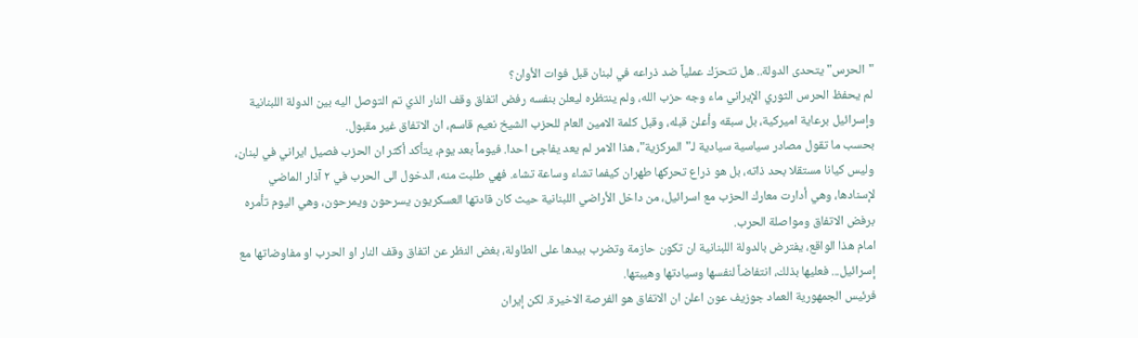"الحرس" يتحدى الدولة.. هل تتحرّك عملياً ضد ذراعه في لبنان قبل فوات الأوان؟
لم يحفظ الحرس الثوري الإيراني ماء وجه حزب الله، ولم ينتظره ليعلن بنفسه رفض اتفاق وقف النار الذي تم التوصل اليه بين الدولة اللبنانية وإسرائيل برعاية اميركية، بل سبقه وأعلن قبله، وقبل كلمة الامين العام للحزب الشيخ نعيم قاسم، ان الاتفاق غير مقبول.
بحسب ما تقول مصادر سياسية سيادية لـ"المركزية"، هذا الامر لم يعد يفاجئ احدا. فيوماً بعد يوم، يتأكد أكثر ان الحزب فصيل ايراني في لبنان، وليس كيانا مستقلا بحد ذاته، بل هو ذراع تحركها طهران كيفما تشاء وساعة تشاء. فهي طلبت منه، الدخول الى الحرب في ٢ آذار الماضي لإسنادها، وهي أدارت معارك الحزب مع اسرائيل، من داخل الأراضي اللبنانية حيث كان قادتها العسكريون يسرحون ويمرحون، وهي اليوم تأمره برفض الاتفاق ومواصلة الحرب.
امام هذا الواقع، يفترض بالدولة اللبنانية ان تكون حازمة وتضرب بيدها على الطاولة، بغض النظر عن اتفاق وقف النار او الحرب او مفاوضاتها مع إسرائيل... فعليها بذلك، انتفاضاً لنفسها وسيادتها وهيبتها.
فرئيس الجمهورية العماد جوزيف عون اعلن ان الاتفاق هو الفرصة الاخيرة. لكن إيران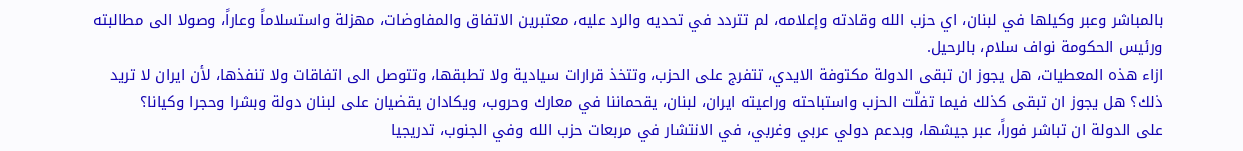بالمباشر وعبر وكيلها في لبنان، اي حزب الله وقادته وإعلامه، لم تتردد في تحديه والرد عليه، معتبرين الاتفاق والمفاوضات، مهزلة واستسلاماً وعاراً، وصولا الى مطالبته ورئيس الحكومة نواف سلام، بالرحيل.
ازاء هذه المعطيات، هل يجوز ان تبقى الدولة مكتوفة الايدي، تتفرج على الحزب، وتتخذ قرارات سيادية ولا تطبقها، وتتوصل الى اتفاقات ولا تنفذها، لأن ايران لا تريد ذلك؟ هل يجوز ان تبقى كذلك فيما تفلّت الحزب واستباحته وراعيته ايران، لبنان، يقحماننا في معارك وحروب، ويكادان يقضيان على لبنان دولة وبشرا وحجرا وكيانا؟
على الدولة ان تباشر فوراً، عبر جيشها، وبدعم دولي عربي وغربي، في الانتشار في مربعات حزب الله وفي الجنوب، تدريجيا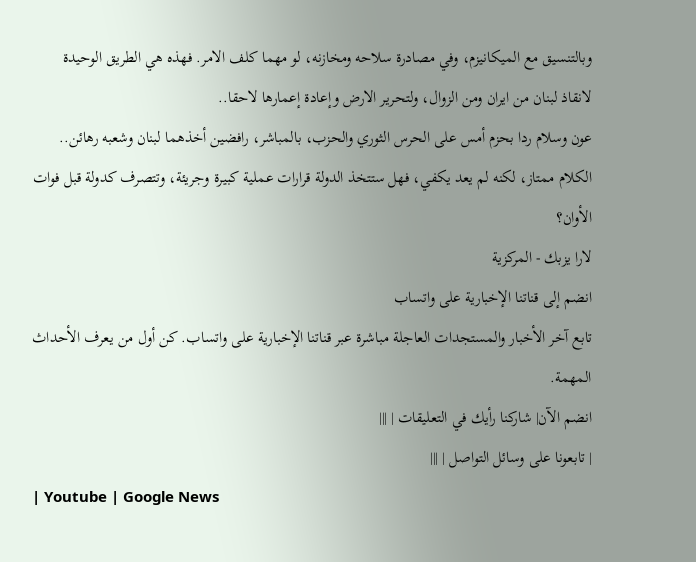وبالتنسيق مع الميكانيزم، وفي مصادرة سلاحه ومخازنه، لو مهما كلف الامر. فهذه هي الطريق الوحيدة لانقاذ لبنان من ايران ومن الزوال، ولتحرير الارض وإعادة إعمارها لاحقا..
عون وسلام ردا بحزم أمس على الحرس الثوري والحزب، بالمباشر، رافضين أخذهما لبنان وشعبه رهائن.. الكلام ممتاز، لكنه لم يعد يكفي، فهل ستتخذ الدولة قرارات عملية كبيرة وجريئة، وتتصرف كدولة قبل فوات الأوان؟
لارا يزبك - المركزية
انضم إلى قناتنا الإخبارية على واتساب
تابع آخر الأخبار والمستجدات العاجلة مباشرة عبر قناتنا الإخبارية على واتساب. كن أول من يعرف الأحداث المهمة.
انضم الآن| شاركنا رأيك في التعليقات | |||
| تابعونا على وسائل التواصل | |||
| Youtube | Google News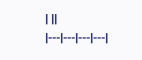| ||
|---|---|---|---|